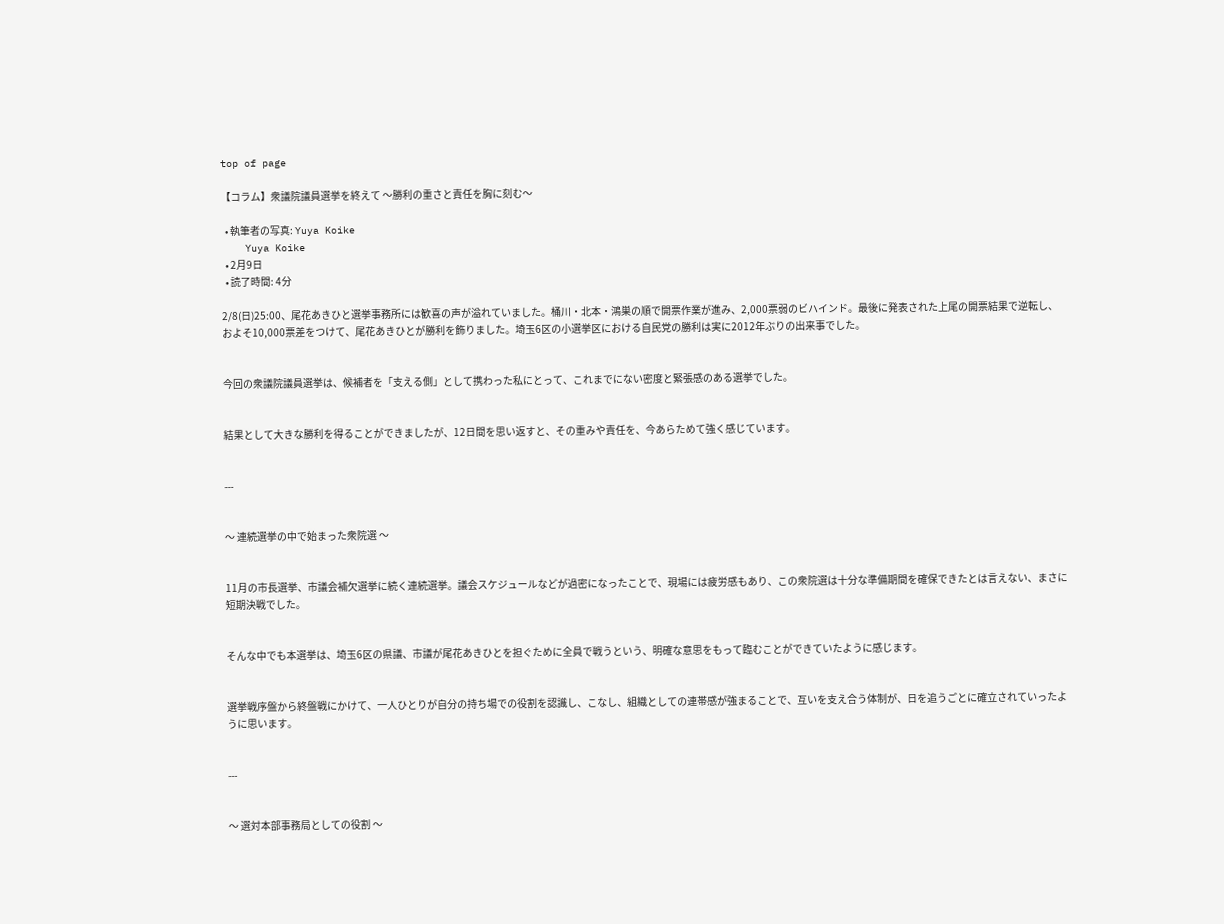top of page

【コラム】衆議院議員選挙を終えて 〜勝利の重さと責任を胸に刻む〜

  • 執筆者の写真: Yuya Koike
    Yuya Koike
  • 2月9日
  • 読了時間: 4分

2/8(日)25:00、尾花あきひと選挙事務所には歓喜の声が溢れていました。桶川・北本・鴻巣の順で開票作業が進み、2,000票弱のビハインド。最後に発表された上尾の開票結果で逆転し、およそ10,000票差をつけて、尾花あきひとが勝利を飾りました。埼玉6区の小選挙区における自民党の勝利は実に2012年ぶりの出来事でした。


今回の衆議院議員選挙は、候補者を「支える側」として携わった私にとって、これまでにない密度と緊張感のある選挙でした。


結果として大きな勝利を得ることができましたが、12日間を思い返すと、その重みや責任を、今あらためて強く感じています。


---


〜 連続選挙の中で始まった衆院選 〜


11月の市長選挙、市議会補欠選挙に続く連続選挙。議会スケジュールなどが過密になったことで、現場には疲労感もあり、この衆院選は十分な準備期間を確保できたとは言えない、まさに短期決戦でした。


そんな中でも本選挙は、埼玉6区の県議、市議が尾花あきひとを担ぐために全員で戦うという、明確な意思をもって臨むことができていたように感じます。


選挙戦序盤から終盤戦にかけて、一人ひとりが自分の持ち場での役割を認識し、こなし、組織としての連帯感が強まることで、互いを支え合う体制が、日を追うごとに確立されていったように思います。


---


〜 選対本部事務局としての役割 〜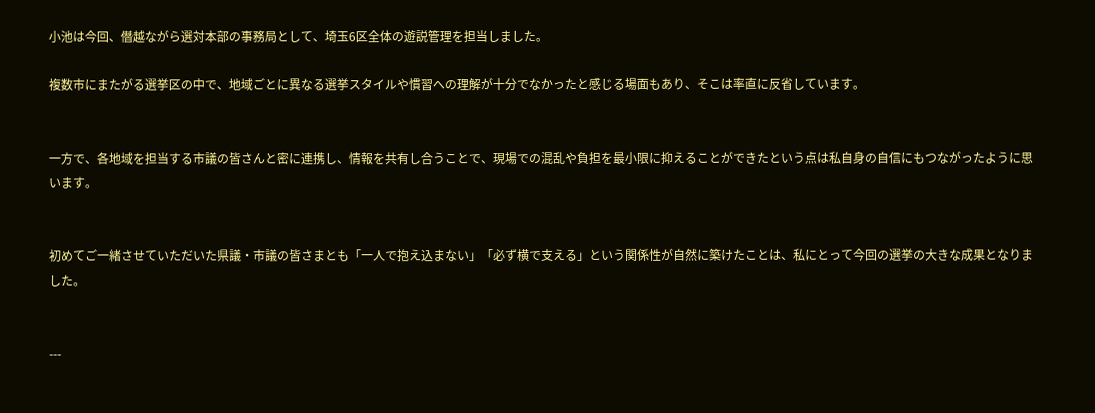小池は今回、僭越ながら選対本部の事務局として、埼玉6区全体の遊説管理を担当しました。

複数市にまたがる選挙区の中で、地域ごとに異なる選挙スタイルや慣習への理解が十分でなかったと感じる場面もあり、そこは率直に反省しています。


一方で、各地域を担当する市議の皆さんと密に連携し、情報を共有し合うことで、現場での混乱や負担を最小限に抑えることができたという点は私自身の自信にもつながったように思います。


初めてご一緒させていただいた県議・市議の皆さまとも「一人で抱え込まない」「必ず横で支える」という関係性が自然に築けたことは、私にとって今回の選挙の大きな成果となりました。


---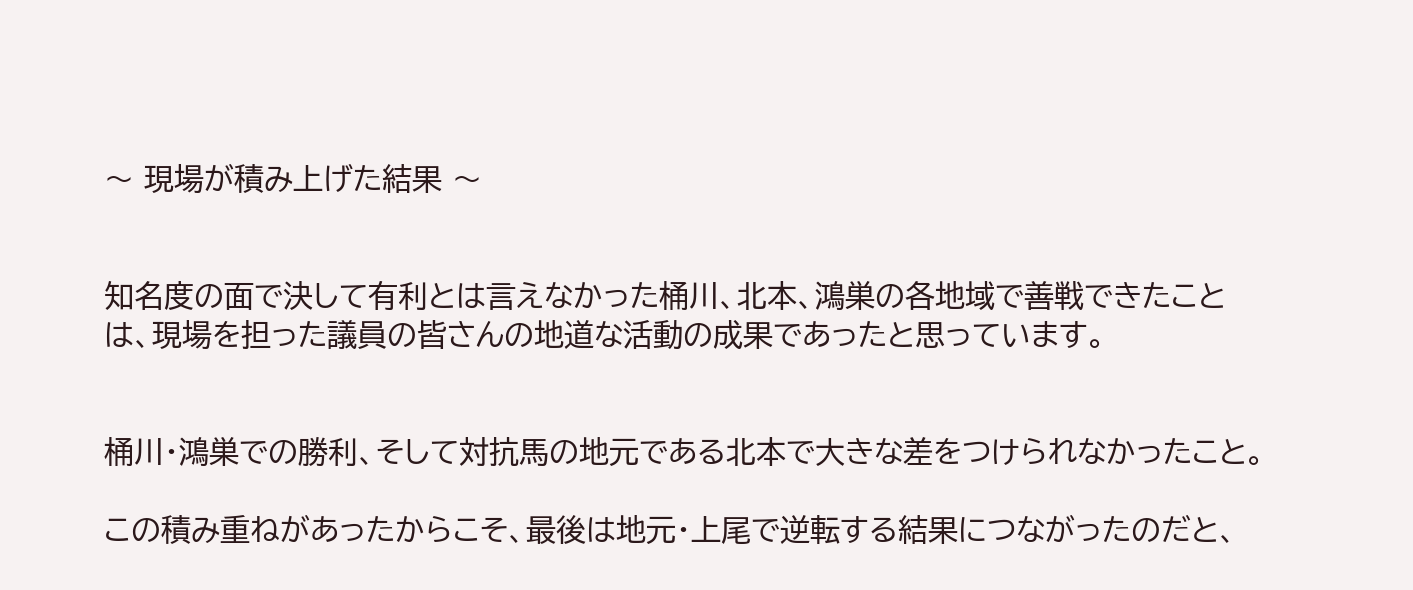〜 現場が積み上げた結果 〜


知名度の面で決して有利とは言えなかった桶川、北本、鴻巣の各地域で善戦できたことは、現場を担った議員の皆さんの地道な活動の成果であったと思っています。


桶川・鴻巣での勝利、そして対抗馬の地元である北本で大きな差をつけられなかったこと。

この積み重ねがあったからこそ、最後は地元・上尾で逆転する結果につながったのだと、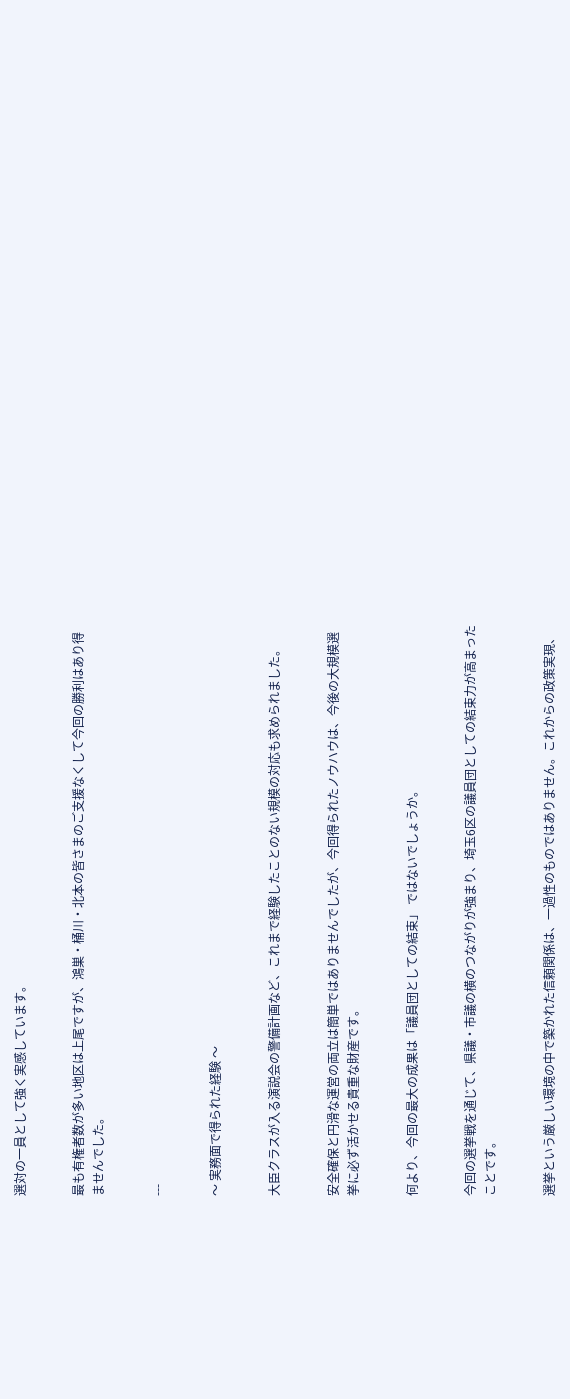選対の一員として強く実感しています。


最も有権者数が多い地区は上尾ですが、鴻巣・桶川・北本の皆さまのご支援なくして今回の勝利はあり得ませんでした。


---


〜 実務面で得られた経験 〜


大臣クラスが入る演説会の警備計画など、これまで経験したことのない規模の対応も求められました。


安全確保と円滑な運営の両立は簡単ではありませんでしたが、今回得られたノウハウは、今後の大規模選挙に必ず活かせる貴重な財産です。


何より、今回の最大の成果は「議員団としての結束」 ではないでしょうか。


今回の選挙戦を通じて、県議・市議の横のつながりが強まり、埼玉6区の議員団としての結束力が高まったことです。


選挙という厳しい環境の中で築かれた信頼関係は、一過性のものではありません。これからの政策実現、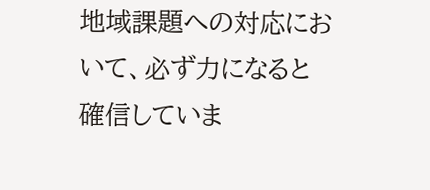地域課題への対応において、必ず力になると確信していま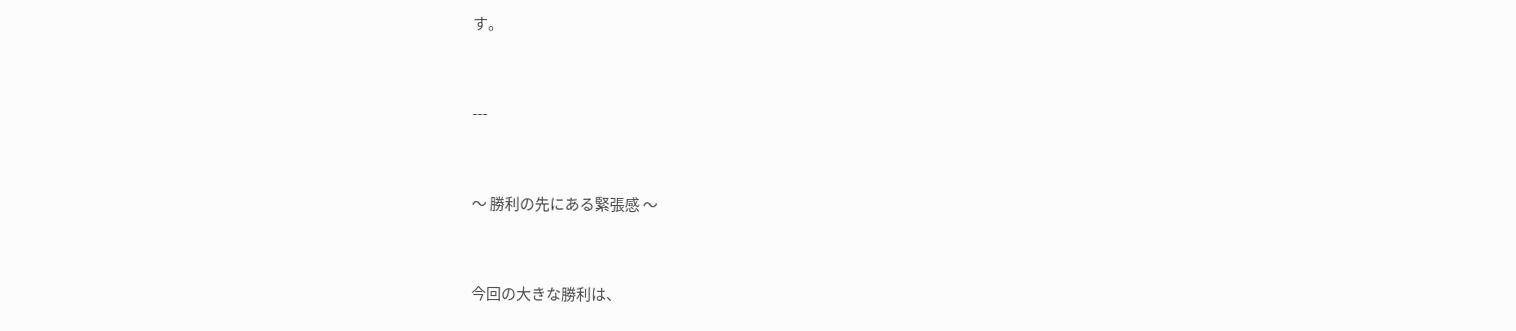す。


---


〜 勝利の先にある緊張感 〜


今回の大きな勝利は、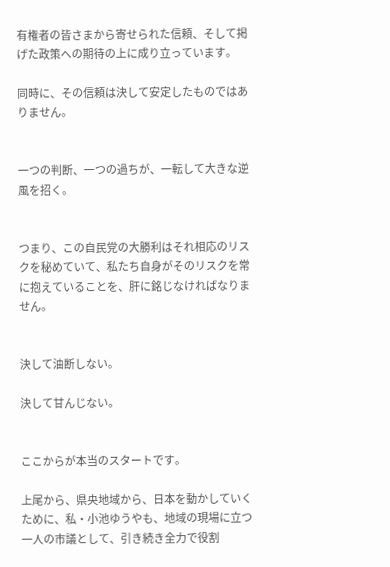有権者の皆さまから寄せられた信頼、そして掲げた政策への期待の上に成り立っています。

同時に、その信頼は決して安定したものではありません。


一つの判断、一つの過ちが、一転して大きな逆風を招く。


つまり、この自民党の大勝利はそれ相応のリスクを秘めていて、私たち自身がそのリスクを常に抱えていることを、肝に銘じなければなりません。


決して油断しない。

決して甘んじない。


ここからが本当のスタートです。

上尾から、県央地域から、日本を動かしていくために、私・小池ゆうやも、地域の現場に立つ一人の市議として、引き続き全力で役割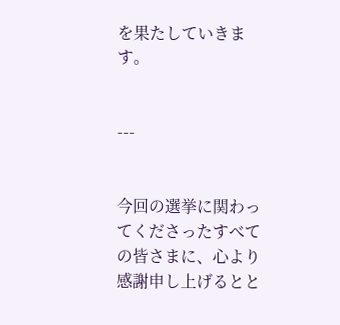を果たしていきます。


---


今回の選挙に関わってくださったすべての皆さまに、心より感謝申し上げるとと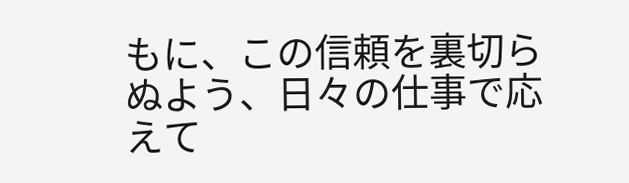もに、この信頼を裏切らぬよう、日々の仕事で応えて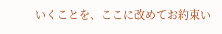いくことを、ここに改めてお約束い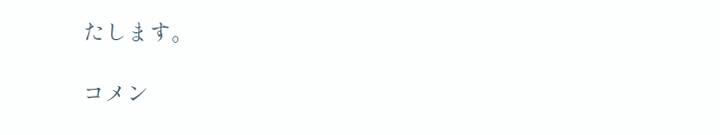たします。

コメン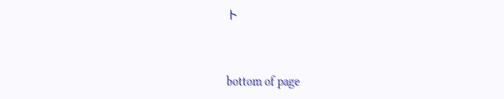ト


bottom of page